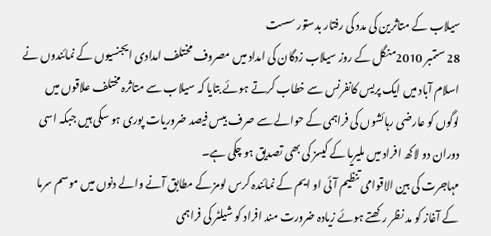سیلاب کے متاثرین کی مدد کی رفتار بدستور سست
28 ستمبر 2010منگل کے روز سیلاب زدگان کی امداد میں مصروف مختلف امدادی ایجنسیوں کے نمائندوں نے اسلام آباد میں ایک پریس کانفرنس سے خطاب کرتے ہوئے بتایا کہ سیلاب سے متاثرہ مختلف علاقوں میں لوگوں کو عارضی رہائشوں کی فراہمی کے حوالے سے صرف بیس فیصد ضروریات پوری ہو سکی ہیں جبکہ اسی دوران دو لاکھ افراد میں ملیریا کے کیسز کی بھی تصدیق ہو چکی ہے۔
مہاجرت کی بین الاقوامی تنظیم آئی او ایم کے نمائندہ کرس لومز کے مطابق آنے والے دنوں میں موسم سرما کے آغاز کو مد نظر رکھتے ہوئے زیادہ ضرورت مند افراد کو شیلٹر کی فراہمی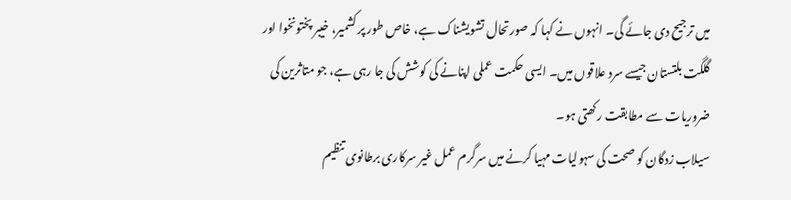میں ترجیح دی جائے گی۔ انہوں نے کہا کہ صورتحال تشویشناک ہے، خاص طور پر کشمیر، خیبر پختونخوا اور گلگت بلتستان جیسے سرد علاقوں میں۔ ایسی حکمت عملی اپنانے کی کوشش کی جا رہی ہے، جو متاثرین کی ضروریات سے مطابقت رکھتی ہو۔
سیلاب زدگان کو صحت کی سہولیات مہیا کرنے میں سرگرم عمل غیر سرکاری برطانوی تنظیم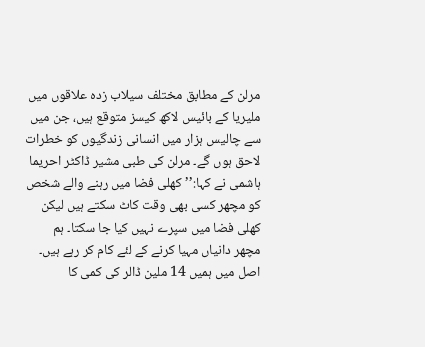مرلن کے مطابق مختلف سیلاب زدہ علاقوں میں ملیریا کے بائیس لاکھ کیسز متوقع ہیں، جن میں سے چالیس ہزار میں انسانی زندگیوں کو خطرات لاحق ہوں گے۔ مرلن کی طبی مشیر ڈاکٹر احریما ہاشمی نے کہا:’’کھلی فضا میں رہنے والے شخص کو مچھر کسی بھی وقت کاٹ سکتے ہیں لیکن کھلی فضا میں سپرے نہیں کیا جا سکتا۔ ہم مچھر دانیاں مہیا کرنے کے لئے کام کر رہے ہیں۔ اصل میں ہمیں 14 ملین ڈالر کی کمی کا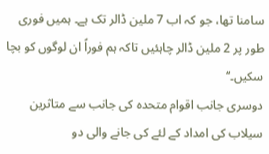سامنا تھا، جو کہ اب 7 ملین ڈالر تک ہے۔ ہمیں فوری طور پر 2 ملین ڈالر چاہئیں تاکہ ہم فوراً ان لوگوں کو بچا سکیں۔‘‘
دوسری جانب اقوام متحدہ کی جانب سے متاثرین سیلاب کی امداد کے لئے کی جانے والی دو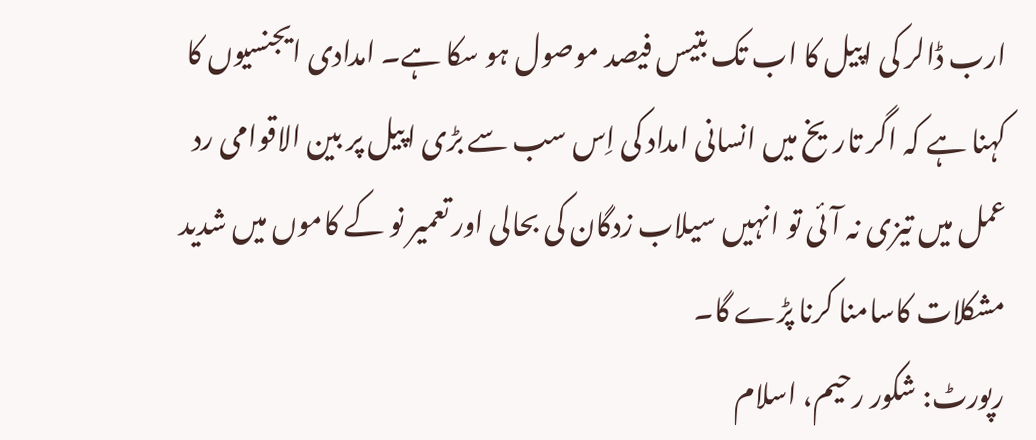ارب ڈالر کی اپیل کا اب تک بتیس فیصد موصول ہو سکا ہے۔ امدادی ایجنسیوں کا کہنا ہے کہ اگر تاریخ میں انسانی امداد کی اِس سب سے بڑی اپیل پر بین الاقوامی رد عمل میں تیزی نہ آئی تو انہیں سیلاب زدگان کی بحالی اور تعمیر نو کے کاموں میں شدید مشکلات کاسامنا کرنا پڑے گا۔
رپورٹ: شکور رحیم، اسلام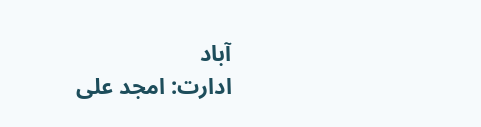آباد
ادارت: امجد علی